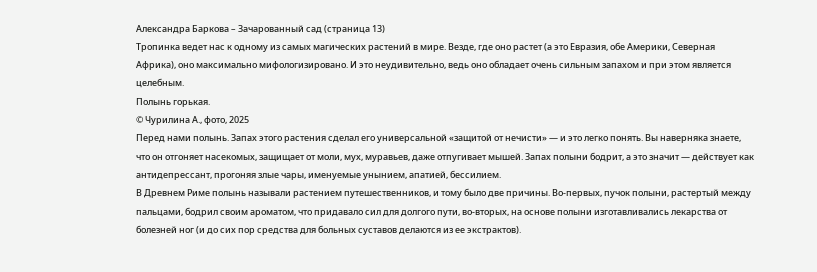Александра Баркова – Зачарованный сад (страница 13)
Тропинка ведет нас к одному из самых магических растений в мире. Везде, где оно растет (а это Евразия, обе Америки, Северная Африка), оно максимально мифологизировано. И это неудивительно, ведь оно обладает очень сильным запахом и при этом является целебным.
Полынь горькая.
© Чурилина А., фото, 2025
Перед нами полынь. Запах этого растения сделал его универсальной «защитой от нечисти» — и это легко понять. Вы наверняка знаете, что он отгоняет насекомых, защищает от моли, мух, муравьев, даже отпугивает мышей. Запах полыни бодрит, а это значит — действует как антидепрессант, прогоняя злые чары, именуемые унынием, апатией, бессилием.
В Древнем Риме полынь называли растением путешественников, и тому было две причины. Во-первых, пучок полыни, растертый между пальцами, бодрил своим ароматом, что придавало сил для долгого пути, во-вторых, на основе полыни изготавливались лекарства от болезней ног (и до сих пор средства для больных суставов делаются из ее экстрактов).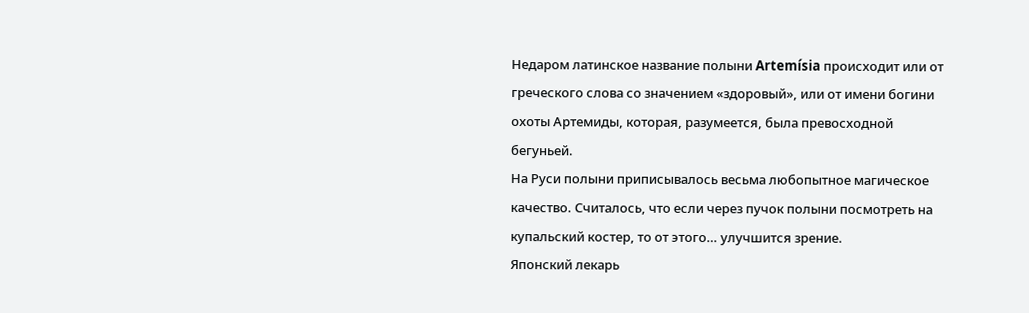Недаром латинское название полыни Artemísia происходит или от греческого слова со значением «здоровый», или от имени богини охоты Артемиды, которая, разумеется, была превосходной бегуньей.
На Руси полыни приписывалось весьма любопытное магическое качество. Считалось, что если через пучок полыни посмотреть на купальский костер, то от этого… улучшится зрение.
Японский лекарь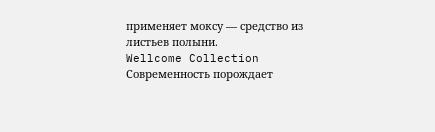применяет моксу — средство из листьев полыни.
Wellcome Collection
Современность порождает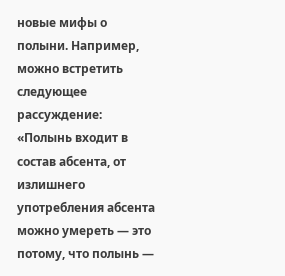новые мифы о полыни. Например, можно встретить следующее рассуждение: «Полынь входит в состав абсента, от излишнего употребления абсента можно умереть — это потому, что полынь —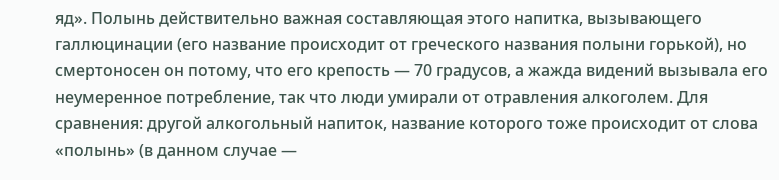яд». Полынь действительно важная составляющая этого напитка, вызывающего галлюцинации (его название происходит от греческого названия полыни горькой), но смертоносен он потому, что его крепость — 70 градусов, а жажда видений вызывала его неумеренное потребление, так что люди умирали от отравления алкоголем. Для сравнения: другой алкогольный напиток, название которого тоже происходит от слова «полынь» (в данном случае —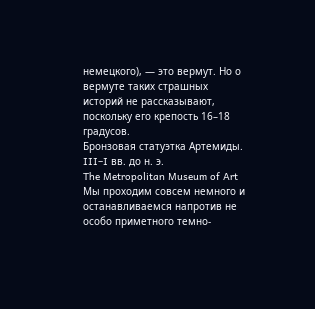немецкого), — это вермут. Но о вермуте таких страшных историй не рассказывают, поскольку его крепость 16–18 градусов.
Бронзовая статуэтка Артемиды. III–I вв. до н. э.
The Metropolitan Museum of Art
Мы проходим совсем немного и останавливаемся напротив не особо приметного темно-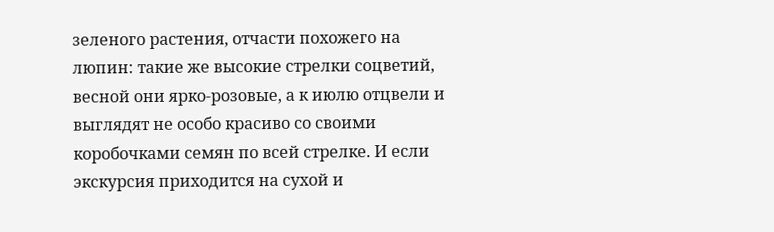зеленого растения, отчасти похожего на люпин: такие же высокие стрелки соцветий, весной они ярко-розовые, а к июлю отцвели и выглядят не особо красиво со своими коробочками семян по всей стрелке. И если экскурсия приходится на сухой и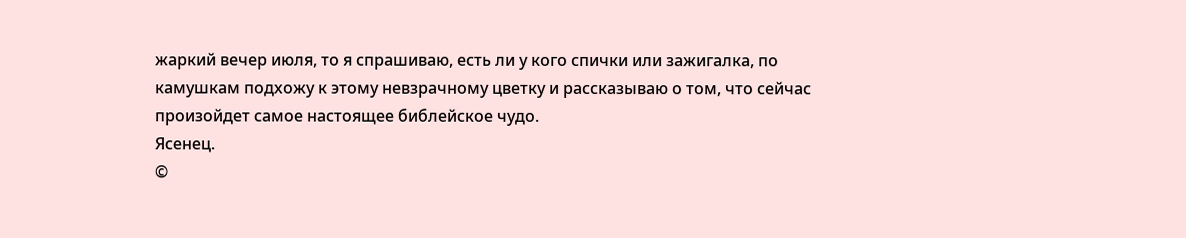жаркий вечер июля, то я спрашиваю, есть ли у кого спички или зажигалка, по камушкам подхожу к этому невзрачному цветку и рассказываю о том, что сейчас произойдет самое настоящее библейское чудо.
Ясенец.
©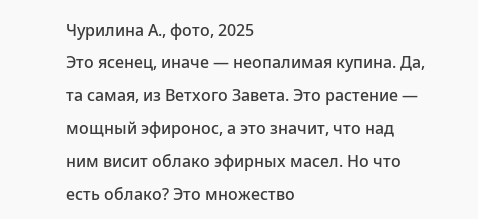Чурилина А., фото, 2025
Это ясенец, иначе — неопалимая купина. Да, та самая, из Ветхого Завета. Это растение — мощный эфиронос, а это значит, что над ним висит облако эфирных масел. Но что есть облако? Это множество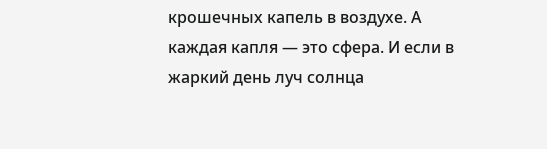крошечных капель в воздухе. А каждая капля — это сфера. И если в жаркий день луч солнца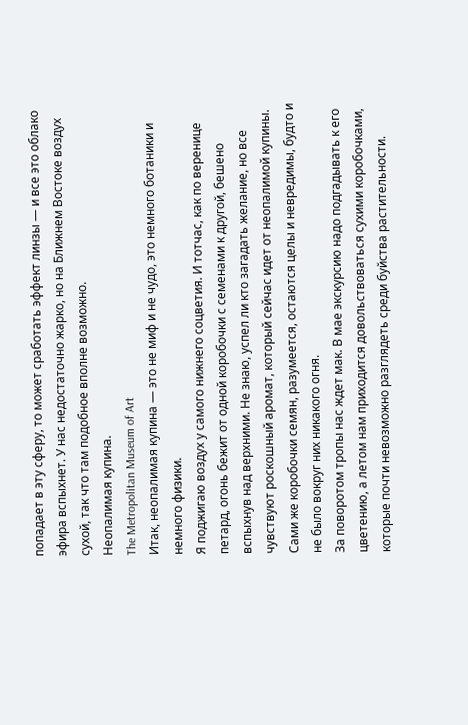попадает в эту сферу, то может сработать эффект линзы — и все это облако эфира вспыхнет. У нас недостаточно жарко, но на Ближнем Востоке воздух сухой, так что там подобное вполне возможно.
Неопалимая купина.
The Metropolitan Museum of Art
Итак, неопалимая купина — это не миф и не чудо, это немного ботаники и немного физики.
Я поджигаю воздух у самого нижнего соцветия. И тотчас, как по веренице петард, огонь бежит от одной коробочки с семенами к другой, бешено вспыхнув над верхними. Не знаю, успел ли кто загадать желание, но все чувствуют роскошный аромат, который сейчас идет от неопалимой купины.
Сами же коробочки семян, разумеется, остаются целы и невредимы, будто и не было вокруг них никакого огня.
За поворотом тропы нас ждет мак. В мае экскурсию надо подгадывать к его цветению, а летом нам приходится довольствоваться сухими коробочками, которые почти невозможно разглядеть среди буйства растительности.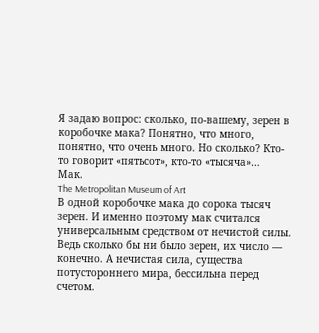Я задаю вопрос: сколько, по-вашему, зерен в коробочке мака? Понятно, что много, понятно, что очень много. Но сколько? Кто-то говорит «пятьсот», кто-то «тысяча»…
Мак.
The Metropolitan Museum of Art
В одной коробочке мака до сорока тысяч зерен. И именно поэтому мак считался универсальным средством от нечистой силы. Ведь сколько бы ни было зерен, их число — конечно. А нечистая сила, существа потустороннего мира, бессильна перед счетом.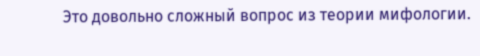Это довольно сложный вопрос из теории мифологии.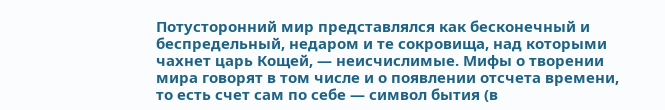Потусторонний мир представлялся как бесконечный и беспредельный, недаром и те сокровища, над которыми чахнет царь Кощей, — неисчислимые. Мифы о творении мира говорят в том числе и о появлении отсчета времени, то есть счет сам по себе — символ бытия (в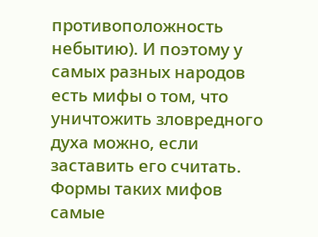противоположность небытию). И поэтому у самых разных народов есть мифы о том, что уничтожить зловредного духа можно, если заставить его считать. Формы таких мифов самые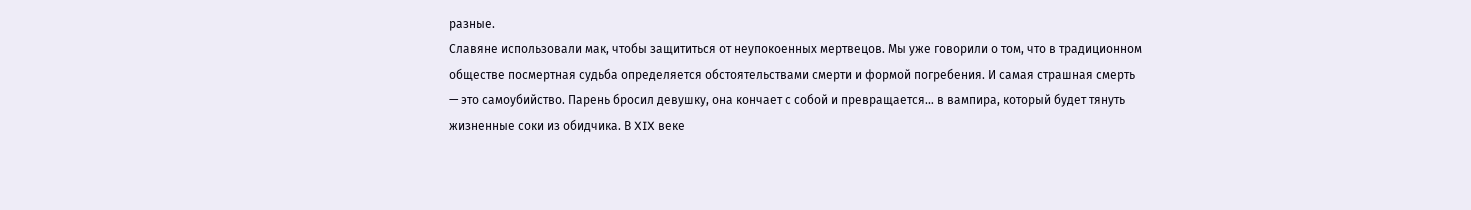разные.
Славяне использовали мак, чтобы защититься от неупокоенных мертвецов. Мы уже говорили о том, что в традиционном обществе посмертная судьба определяется обстоятельствами смерти и формой погребения. И самая страшная смерть — это самоубийство. Парень бросил девушку, она кончает с собой и превращается… в вампира, который будет тянуть жизненные соки из обидчика. В XIX веке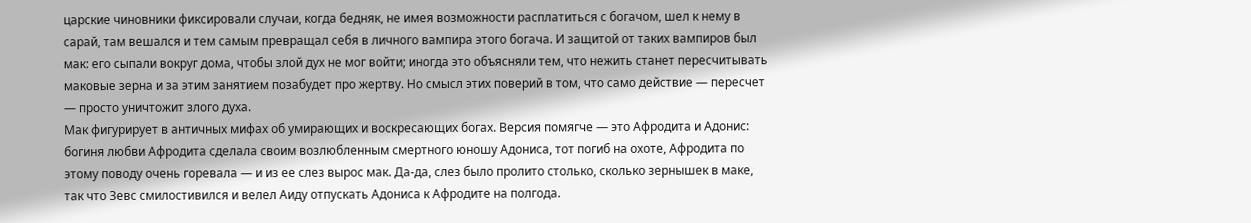царские чиновники фиксировали случаи, когда бедняк, не имея возможности расплатиться с богачом, шел к нему в сарай, там вешался и тем самым превращал себя в личного вампира этого богача. И защитой от таких вампиров был мак: его сыпали вокруг дома, чтобы злой дух не мог войти; иногда это объясняли тем, что нежить станет пересчитывать маковые зерна и за этим занятием позабудет про жертву. Но смысл этих поверий в том, что само действие — пересчет — просто уничтожит злого духа.
Мак фигурирует в античных мифах об умирающих и воскресающих богах. Версия помягче — это Афродита и Адонис: богиня любви Афродита сделала своим возлюбленным смертного юношу Адониса, тот погиб на охоте, Афродита по этому поводу очень горевала — и из ее слез вырос мак. Да-да, слез было пролито столько, сколько зернышек в маке, так что Зевс смилостивился и велел Аиду отпускать Адониса к Афродите на полгода.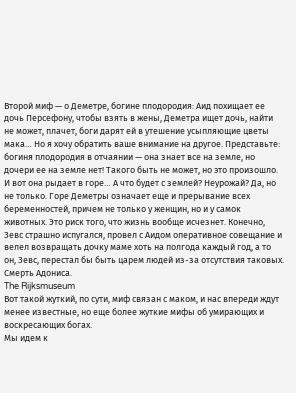Второй миф — о Деметре, богине плодородия: Аид похищает ее дочь Персефону, чтобы взять в жены, Деметра ищет дочь, найти не может, плачет, боги дарят ей в утешение усыпляющие цветы мака… Но я хочу обратить ваше внимание на другое. Представьте: богиня плодородия в отчаянии — она знает все на земле, но дочери ее на земле нет! Такого быть не может, но это произошло. И вот она рыдает в горе… А что будет с землей? Неурожай? Да, но не только. Горе Деметры означает еще и прерывание всех беременностей, причем не только у женщин, но и у самок животных. Это риск того, что жизнь вообще исчезнет. Конечно, Зевс страшно испугался, провел с Аидом оперативное совещание и велел возвращать дочку маме хоть на полгода каждый год, а то он, Зевс, перестал бы быть царем людей из-за отсутствия таковых.
Смерть Адониса.
The Rijksmuseum
Вот такой жуткий, по сути, миф связан с маком, и нас впереди ждут менее известные, но еще более жуткие мифы об умирающих и воскресающих богах.
Мы идем к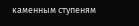каменным ступеням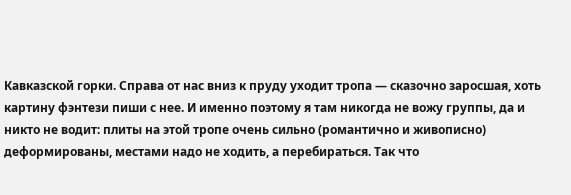Кавказской горки. Справа от нас вниз к пруду уходит тропа — сказочно заросшая, хоть картину фэнтези пиши с нее. И именно поэтому я там никогда не вожу группы, да и никто не водит: плиты на этой тропе очень сильно (романтично и живописно) деформированы, местами надо не ходить, а перебираться. Так что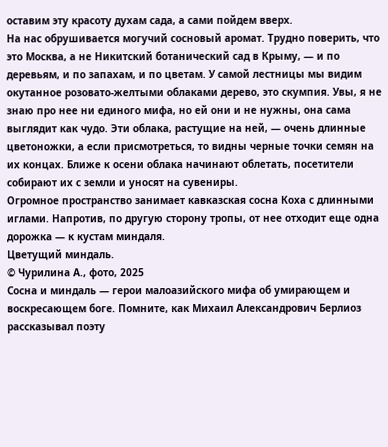оставим эту красоту духам сада, а сами пойдем вверх.
На нас обрушивается могучий сосновый аромат. Трудно поверить, что это Москва, а не Никитский ботанический сад в Крыму, — и по деревьям, и по запахам, и по цветам. У самой лестницы мы видим окутанное розовато-желтыми облаками дерево, это скумпия. Увы, я не знаю про нее ни единого мифа, но ей они и не нужны, она сама выглядит как чудо. Эти облака, растущие на ней, — очень длинные цветоножки, а если присмотреться, то видны черные точки семян на их концах. Ближе к осени облака начинают облетать, посетители собирают их с земли и уносят на сувениры.
Огромное пространство занимает кавказская сосна Коха с длинными иглами. Напротив, по другую сторону тропы, от нее отходит еще одна дорожка — к кустам миндаля.
Цветущий миндаль.
© Чурилина А., фото, 2025
Сосна и миндаль — герои малоазийского мифа об умирающем и воскресающем боге. Помните, как Михаил Александрович Берлиоз рассказывал поэту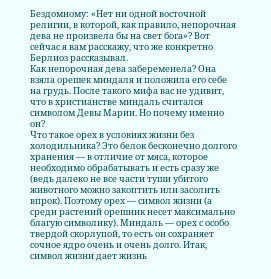Бездомному: «Нет ни одной восточной религии, в которой, как правило, непорочная дева не произвела бы на свет бога»? Вот сейчас я вам расскажу, что же конкретно Берлиоз рассказывал.
Как непорочная дева забеременела? Она взяла орешек миндаля и положила его себе на грудь. После такого мифа вас не удивит, что в христианстве миндаль считался символом Девы Марии. Но почему именно он?
Что такое орех в условиях жизни без холодильника? Это белок бесконечно долгого хранения — в отличие от мяса, которое необходимо обрабатывать и есть сразу же (ведь далеко не все части туши убитого животного можно закоптить или засолить впрок). Поэтому орех — символ жизни (а среди растений орешник несет максимально благую символику). Миндаль — орех с особо твердой скорлупой, то есть он сохраняет сочное ядро очень и очень долго. Итак, символ жизни дает жизнь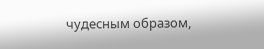чудесным образом,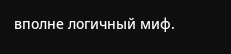вполне логичный миф.